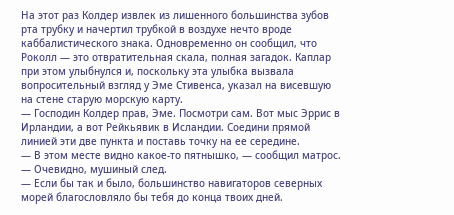На этот раз Колдер извлек из лишенного большинства зубов рта трубку и начертил трубкой в воздухе нечто вроде каббалистического знака. Одновременно он сообщил, что Роколл — это отвратительная скала, полная загадок. Каплар при этом улыбнулся и, поскольку эта улыбка вызвала вопросительный взгляд у Эме Стивенса, указал на висевшую на стене старую морскую карту.
— Господин Колдер прав, Эме. Посмотри сам. Вот мыс Эррис в Ирландии, а вот Рейкьявик в Исландии. Соедини прямой линией эти две пункта и поставь точку на ее середине.
— В этом месте видно какое-то пятнышко, — сообщил матрос. — Очевидно, мушиный след.
— Если бы так и было, большинство навигаторов северных морей благословляло бы тебя до конца твоих дней.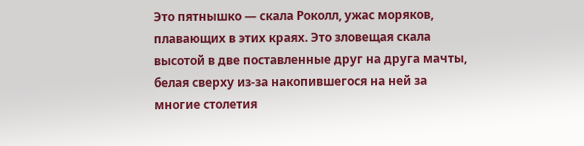Это пятнышко — скала Роколл, ужас моряков, плавающих в этих краях. Это зловещая скала высотой в две поставленные друг на друга мачты, белая сверху из-за накопившегося на ней за многие столетия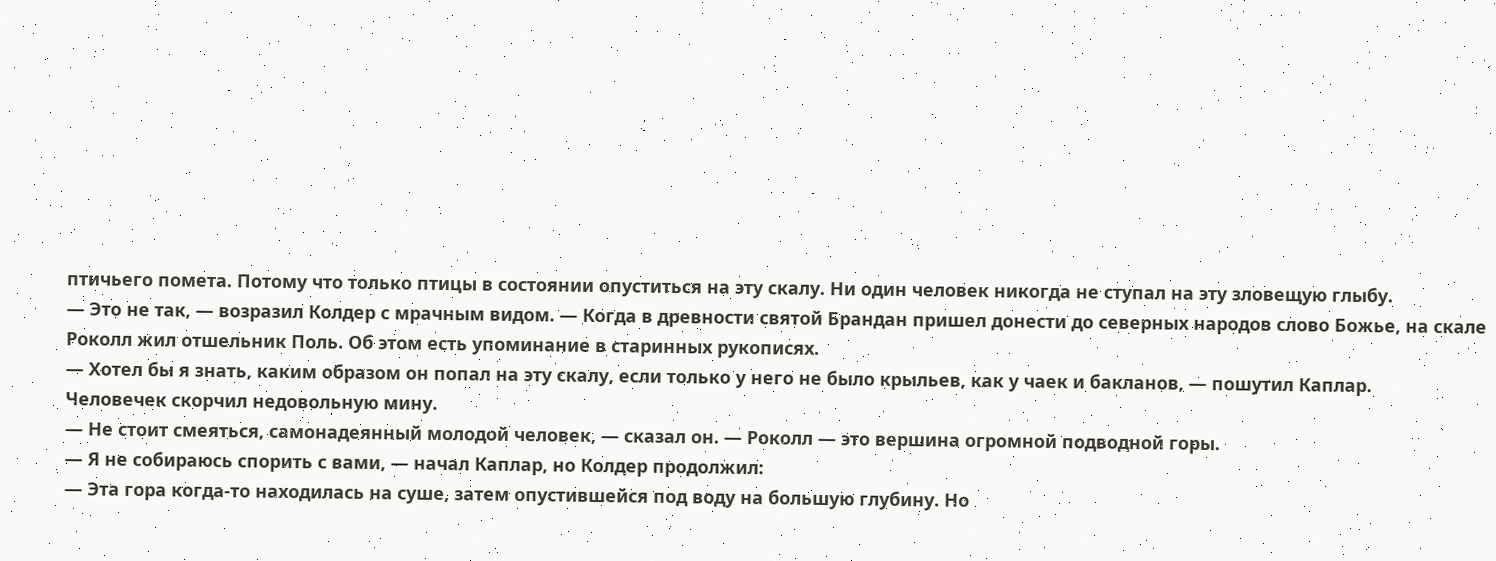птичьего помета. Потому что только птицы в состоянии опуститься на эту скалу. Ни один человек никогда не ступал на эту зловещую глыбу.
— Это не так, — возразил Колдер с мрачным видом. — Когда в древности святой Брандан пришел донести до северных народов слово Божье, на скале Роколл жил отшельник Поль. Об этом есть упоминание в старинных рукописях.
— Хотел бы я знать, каким образом он попал на эту скалу, если только у него не было крыльев, как у чаек и бакланов, — пошутил Каплар.
Человечек скорчил недовольную мину.
— Не стоит смеяться, самонадеянный молодой человек, — сказал он. — Роколл — это вершина огромной подводной горы.
— Я не собираюсь спорить с вами, — начал Каплар, но Колдер продолжил:
— Эта гора когда-то находилась на суше, затем опустившейся под воду на большую глубину. Но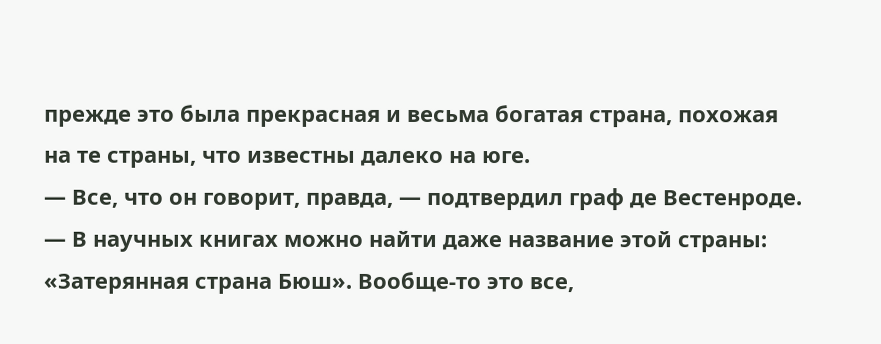прежде это была прекрасная и весьма богатая страна, похожая на те страны, что известны далеко на юге.
— Все, что он говорит, правда, — подтвердил граф де Вестенроде. — В научных книгах можно найти даже название этой страны: «Затерянная страна Бюш». Вообще-то это все,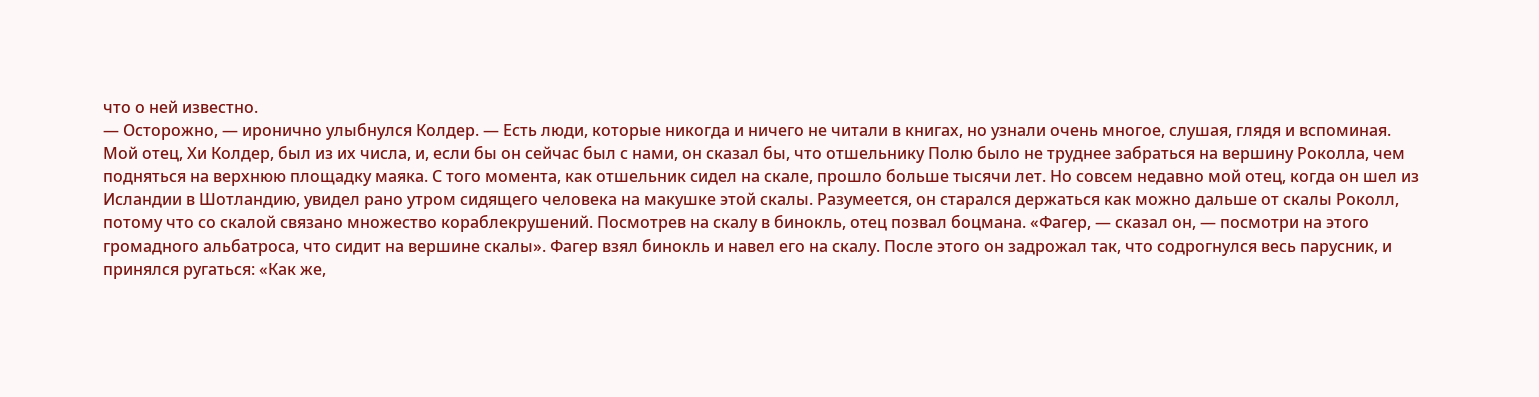что о ней известно.
— Осторожно, — иронично улыбнулся Колдер. — Есть люди, которые никогда и ничего не читали в книгах, но узнали очень многое, слушая, глядя и вспоминая. Мой отец, Хи Колдер, был из их числа, и, если бы он сейчас был с нами, он сказал бы, что отшельнику Полю было не труднее забраться на вершину Роколла, чем подняться на верхнюю площадку маяка. С того момента, как отшельник сидел на скале, прошло больше тысячи лет. Но совсем недавно мой отец, когда он шел из Исландии в Шотландию, увидел рано утром сидящего человека на макушке этой скалы. Разумеется, он старался держаться как можно дальше от скалы Роколл, потому что со скалой связано множество кораблекрушений. Посмотрев на скалу в бинокль, отец позвал боцмана. «Фагер, — сказал он, — посмотри на этого громадного альбатроса, что сидит на вершине скалы». Фагер взял бинокль и навел его на скалу. После этого он задрожал так, что содрогнулся весь парусник, и принялся ругаться: «Как же,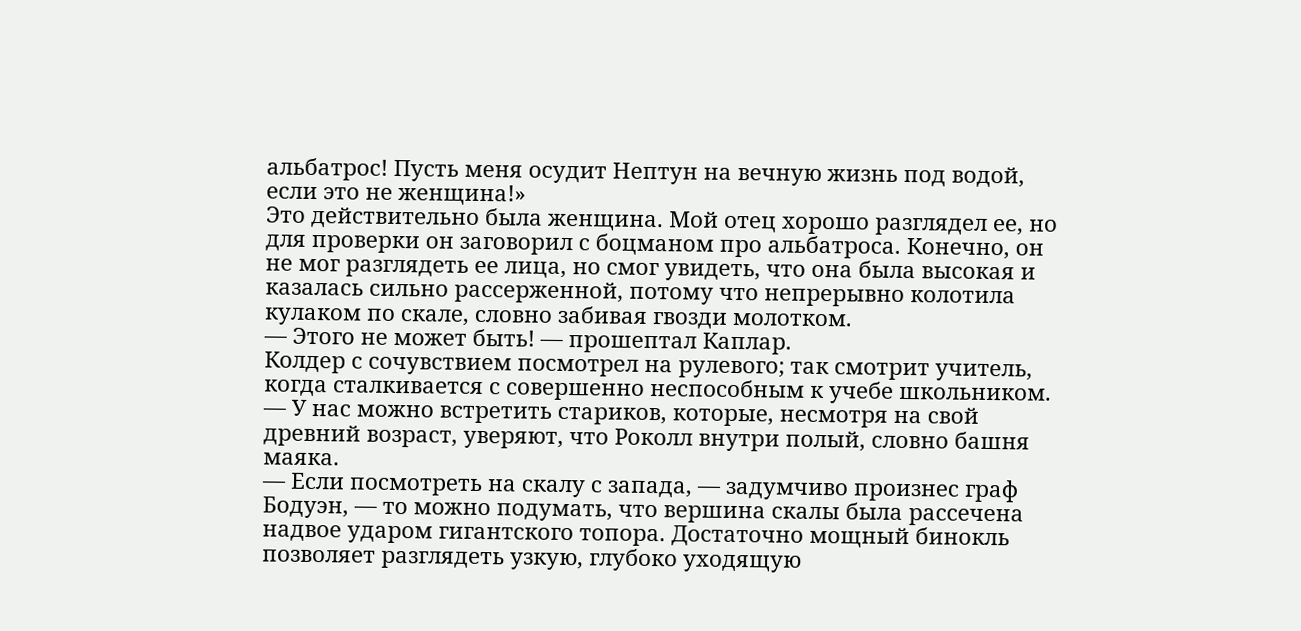альбатрос! Пусть меня осудит Нептун на вечную жизнь под водой, если это не женщина!»
Это действительно была женщина. Мой отец хорошо разглядел ее, но для проверки он заговорил с боцманом про альбатроса. Конечно, он не мог разглядеть ее лица, но смог увидеть, что она была высокая и казалась сильно рассерженной, потому что непрерывно колотила кулаком по скале, словно забивая гвозди молотком.
— Этого не может быть! — прошептал Каплар.
Колдер с сочувствием посмотрел на рулевого; так смотрит учитель, когда сталкивается с совершенно неспособным к учебе школьником.
— У нас можно встретить стариков, которые, несмотря на свой древний возраст, уверяют, что Роколл внутри полый, словно башня маяка.
— Если посмотреть на скалу с запада, — задумчиво произнес граф Бодуэн, — то можно подумать, что вершина скалы была рассечена надвое ударом гигантского топора. Достаточно мощный бинокль позволяет разглядеть узкую, глубоко уходящую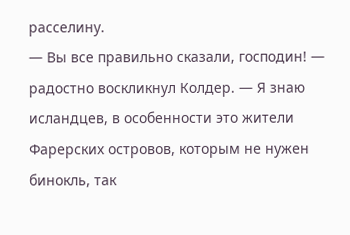расселину.
— Вы все правильно сказали, господин! — радостно воскликнул Колдер. — Я знаю исландцев, в особенности это жители Фарерских островов, которым не нужен бинокль, так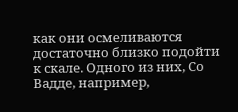как они осмеливаются достаточно близко подойти к скале. Одного из них, Со Вадде, например,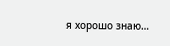я хорошо знаю…